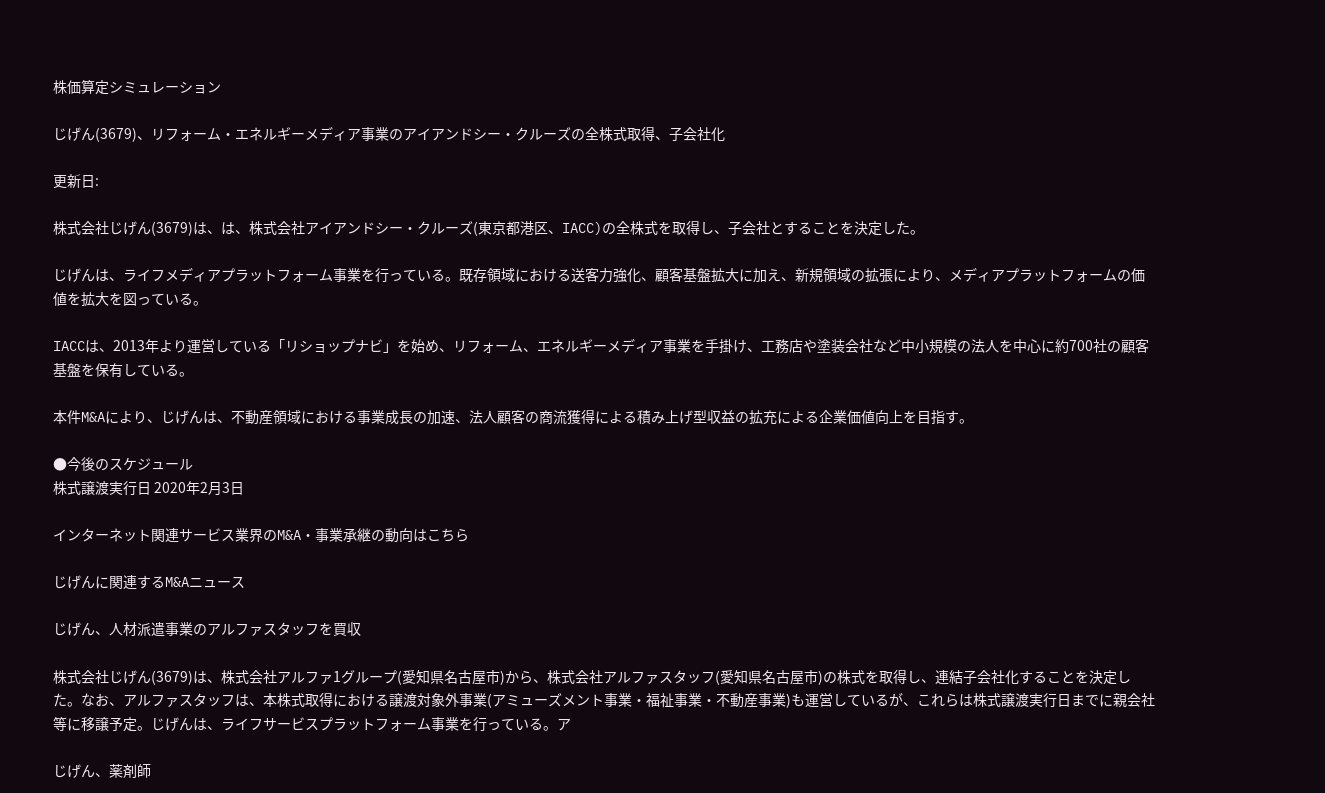株価算定シミュレーション

じげん(3679)、リフォーム・エネルギーメディア事業のアイアンドシー・クルーズの全株式取得、子会社化

更新日:

株式会社じげん(3679)は、は、株式会社アイアンドシー・クルーズ(東京都港区、IACC)の全株式を取得し、子会社とすることを決定した。

じげんは、ライフメディアプラットフォーム事業を行っている。既存領域における送客力強化、顧客基盤拡大に加え、新規領域の拡張により、メディアプラットフォームの価値を拡大を図っている。

IACCは、2013年より運営している「リショップナビ」を始め、リフォーム、エネルギーメディア事業を手掛け、工務店や塗装会社など中小規模の法人を中心に約700社の顧客基盤を保有している。

本件M&Aにより、じげんは、不動産領域における事業成長の加速、法人顧客の商流獲得による積み上げ型収益の拡充による企業価値向上を目指す。

●今後のスケジュール
株式譲渡実行日 2020年2月3日

インターネット関連サービス業界のM&A・事業承継の動向はこちら

じげんに関連するM&Aニュース

じげん、人材派遣事業のアルファスタッフを買収

株式会社じげん(3679)は、株式会社アルファ1グループ(愛知県名古屋市)から、株式会社アルファスタッフ(愛知県名古屋市)の株式を取得し、連結子会社化することを決定した。なお、アルファスタッフは、本株式取得における譲渡対象外事業(アミューズメント事業・福祉事業・不動産事業)も運営しているが、これらは株式譲渡実行日までに親会社等に移譲予定。じげんは、ライフサービスプラットフォーム事業を行っている。ア

じげん、薬剤師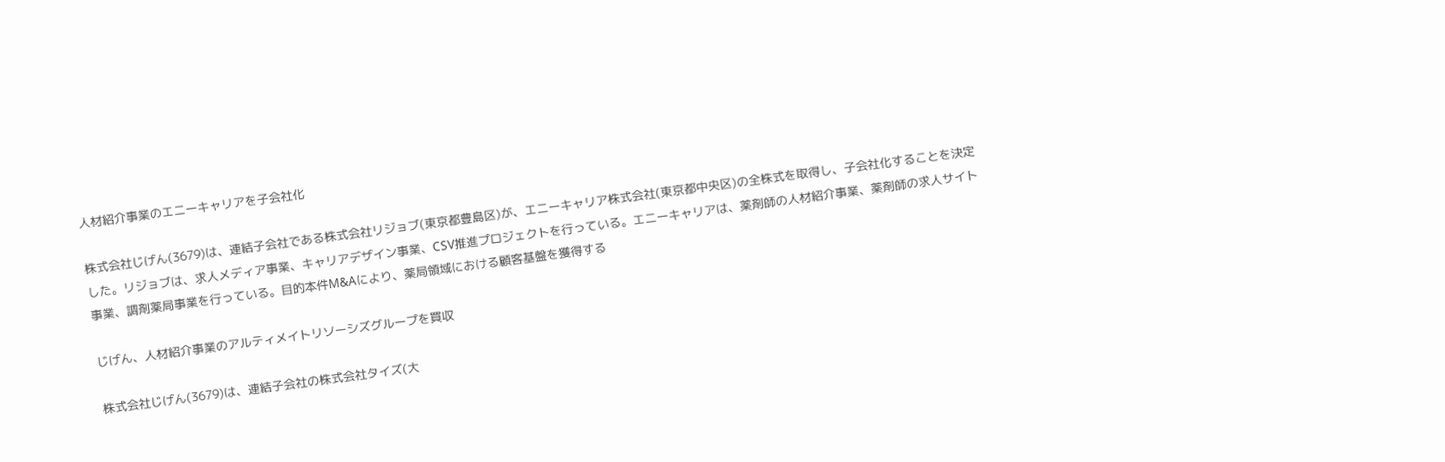人材紹介事業のエニーキャリアを子会社化

株式会社じげん(3679)は、連結子会社である株式会社リジョブ(東京都豊島区)が、エニーキャリア株式会社(東京都中央区)の全株式を取得し、子会社化することを決定した。リジョブは、求人メディア事業、キャリアデザイン事業、CSV推進プロジェクトを行っている。エニーキャリアは、薬剤師の人材紹介事業、薬剤師の求人サイト事業、調剤薬局事業を行っている。目的本件M&Aにより、薬局領域における顧客基盤を獲得する

じげん、人材紹介事業のアルティメイトリソーシズグループを買収

株式会社じげん(3679)は、連結子会社の株式会社タイズ(大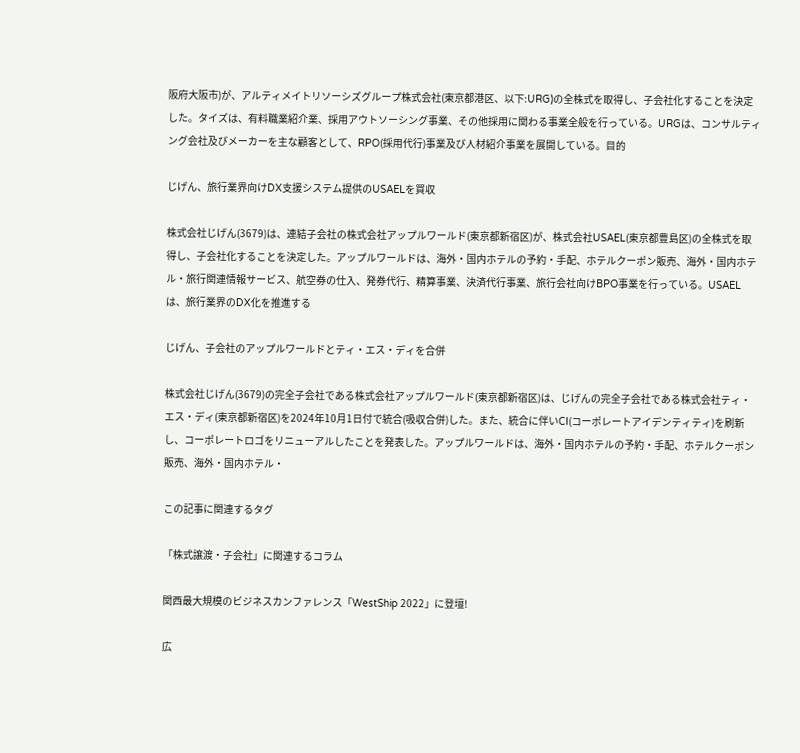阪府大阪市)が、アルティメイトリソーシズグループ株式会社(東京都港区、以下:URG)の全株式を取得し、子会社化することを決定した。タイズは、有料職業紹介業、採用アウトソーシング事業、その他採用に関わる事業全般を行っている。URGは、コンサルティング会社及びメーカーを主な顧客として、RPO(採用代行)事業及び人材紹介事業を展開している。目的

じげん、旅行業界向けDX支援システム提供のUSAELを買収

株式会社じげん(3679)は、連結子会社の株式会社アップルワールド(東京都新宿区)が、株式会社USAEL(東京都豊島区)の全株式を取得し、子会社化することを決定した。アップルワールドは、海外・国内ホテルの予約・手配、ホテルクーポン販売、海外・国内ホテル・旅行関連情報サービス、航空券の仕入、発券代行、精算事業、決済代行事業、旅行会社向けBPO事業を行っている。USAELは、旅行業界のDX化を推進する

じげん、子会社のアップルワールドとティ・エス・ディを合併

株式会社じげん(3679)の完全子会社である株式会社アップルワールド(東京都新宿区)は、じげんの完全子会社である株式会社ティ・エス・ディ(東京都新宿区)を2024年10月1日付で統合(吸収合併)した。また、統合に伴いCI(コーポレートアイデンティティ)を刷新し、コーポレートロゴをリニューアルしたことを発表した。アップルワールドは、海外・国内ホテルの予約・手配、ホテルクーポン販売、海外・国内ホテル・

この記事に関連するタグ

「株式譲渡・子会社」に関連するコラム

関西最大規模のビジネスカンファレンス「WestShip 2022」に登壇!

広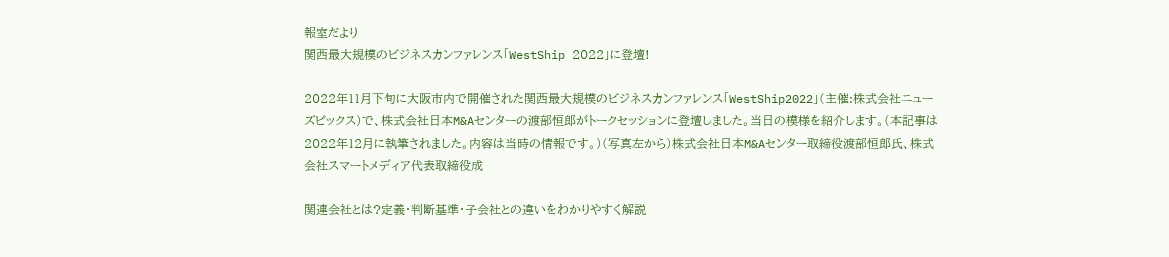報室だより
関西最大規模のビジネスカンファレンス「WestShip 2022」に登壇!

2022年11月下旬に大阪市内で開催された関西最大規模のビジネスカンファレンス「WestShip2022」(主催:株式会社ニューズピックス)で、株式会社日本M&Aセンターの渡部恒郎がトークセッションに登壇しました。当日の模様を紹介します。(本記事は2022年12月に執筆されました。内容は当時の情報です。)(写真左から)株式会社日本M&Aセンター取締役渡部恒郎氏、株式会社スマートメディア代表取締役成

関連会社とは?定義・判断基準・子会社との違いをわかりやすく解説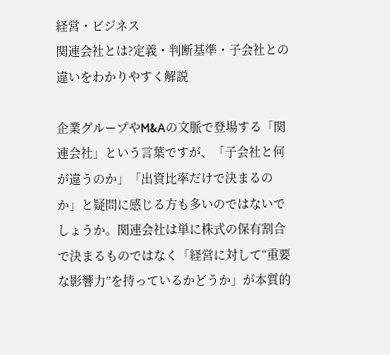経営・ビジネス
関連会社とは?定義・判断基準・子会社との違いをわかりやすく解説

企業グループやM&Aの文脈で登場する「関連会社」という言葉ですが、「子会社と何が違うのか」「出資比率だけで決まるのか」と疑問に感じる方も多いのではないでしょうか。関連会社は単に株式の保有割合で決まるものではなく「経営に対して“重要な影響力”を持っているかどうか」が本質的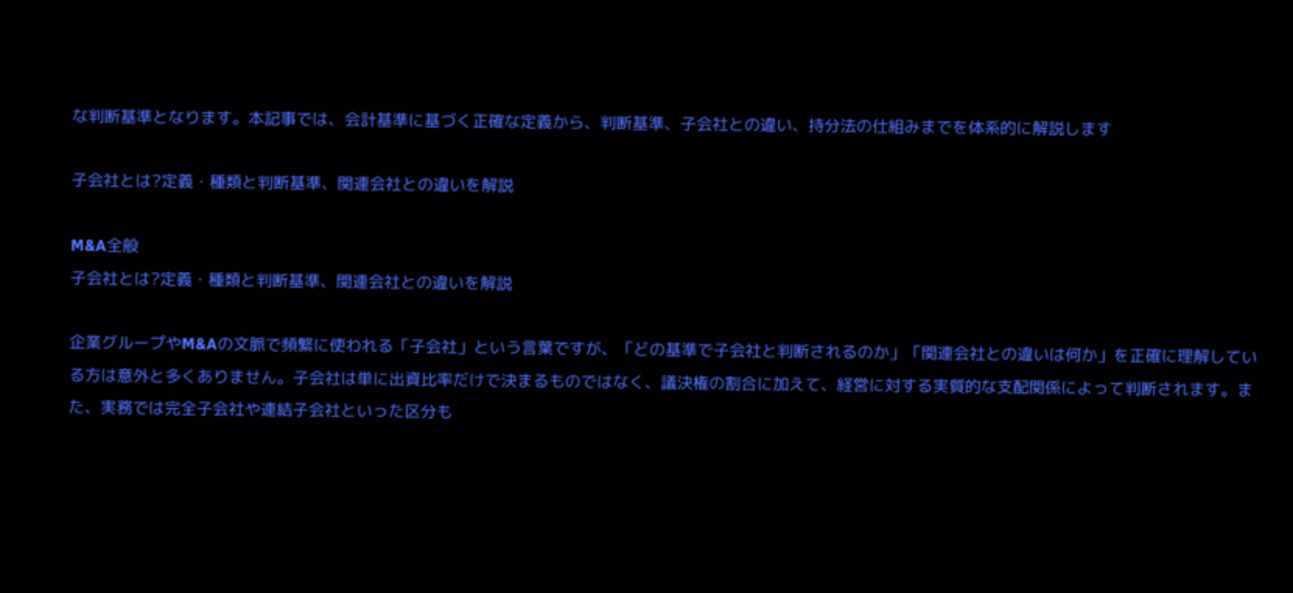な判断基準となります。本記事では、会計基準に基づく正確な定義から、判断基準、子会社との違い、持分法の仕組みまでを体系的に解説します

子会社とは?定義・種類と判断基準、関連会社との違いを解説

M&A全般
子会社とは?定義・種類と判断基準、関連会社との違いを解説

企業グループやM&Aの文脈で頻繁に使われる「子会社」という言葉ですが、「どの基準で子会社と判断されるのか」「関連会社との違いは何か」を正確に理解している方は意外と多くありません。子会社は単に出資比率だけで決まるものではなく、議決権の割合に加えて、経営に対する実質的な支配関係によって判断されます。また、実務では完全子会社や連結子会社といった区分も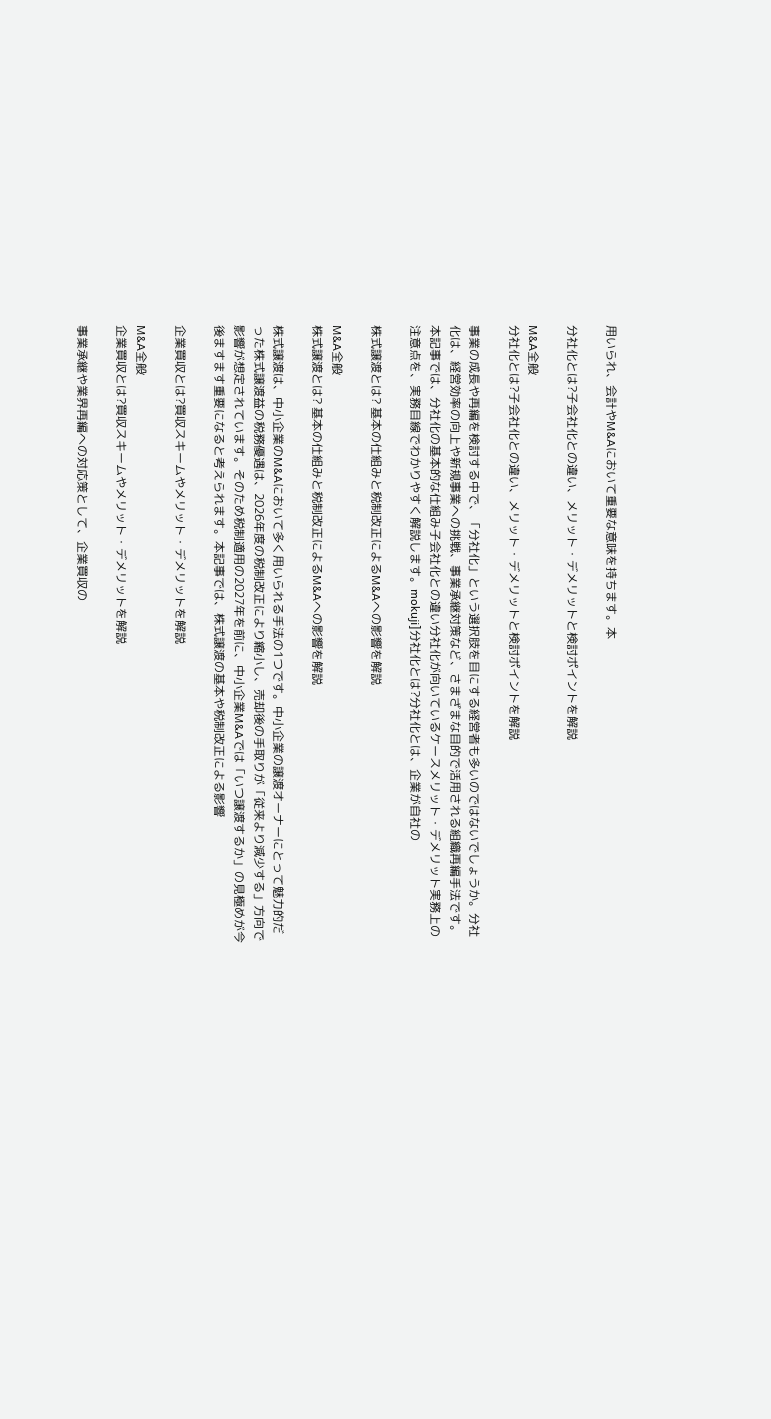用いられ、会計やM&Aにおいて重要な意味を持ちます。本

分社化とは?子会社化との違い、メリット・デメリットと検討ポイントを解説

M&A全般
分社化とは?子会社化との違い、メリット・デメリットと検討ポイントを解説

事業の成長や再編を検討する中で、「分社化」という選択肢を目にする経営者も多いのではないでしょうか。分社化は、経営効率の向上や新規事業への挑戦、事業承継対策など、さまざまな目的で活用される組織再編手法です。本記事では、分社化の基本的な仕組み子会社化との違い分社化が向いているケースメリット・デメリット実務上の注意点を、実務目線でわかりやすく解説します。mokuji]分社化とは?分社化とは、企業が自社の

株式譲渡とは? 基本の仕組みと税制改正によるM&Aへの影響を解説

M&A全般
株式譲渡とは? 基本の仕組みと税制改正によるM&Aへの影響を解説

株式譲渡は、中小企業のM&Aにおいて多く用いられる手法の1つです。中小企業の譲渡オーナーにとって魅力的だった株式譲渡益の税務優遇は、2026年度の税制改正により縮小し、売却後の手取りが「従来より減少する」方向で影響が想定されています。そのため税制適用の2027年を前に、中小企業M&Aでは「いつ譲渡するか」の見極めが今後ますます重要になると考えられます。本記事では、株式譲渡の基本や税制改正による影響

企業買収とは?買収スキームやメリット・デメリットを解説

M&A全般
企業買収とは?買収スキームやメリット・デメリットを解説

事業承継や業界再編への対応策として、企業買収の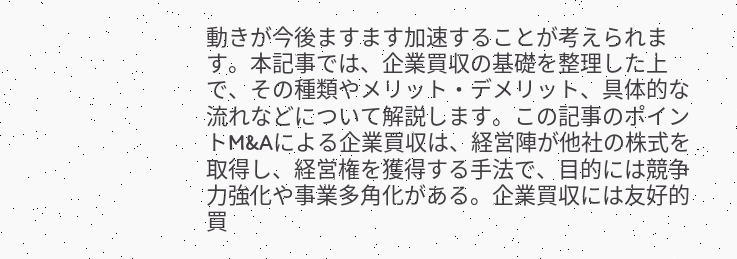動きが今後ますます加速することが考えられます。本記事では、企業買収の基礎を整理した上で、その種類やメリット・デメリット、具体的な流れなどについて解説します。この記事のポイントM&Aによる企業買収は、経営陣が他社の株式を取得し、経営権を獲得する手法で、目的には競争力強化や事業多角化がある。企業買収には友好的買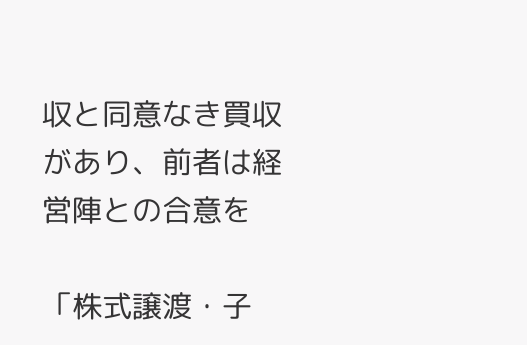収と同意なき買収があり、前者は経営陣との合意を

「株式譲渡・子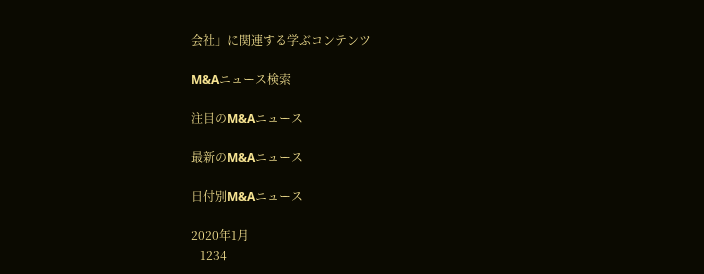会社」に関連する学ぶコンテンツ

M&Aニュース検索

注目のM&Aニュース

最新のM&Aニュース

日付別M&Aニュース

2020年1月
   1234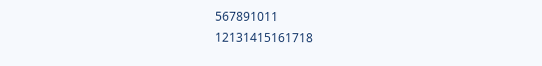567891011
12131415161718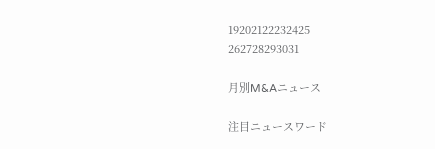19202122232425
262728293031

月別M&Aニュース

注目ニュースワード